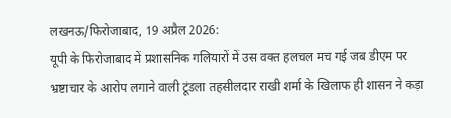लखनऊ/फिरोजाबाद, 19 अप्रैल 2026:
यूपी के फिरोजाबाद में प्रशासनिक गलियारों में उस वक्त हलचल मच गई जब डीएम पर भ्रष्टाचार के आरोप लगाने वाली टूंडला तहसीलदार राखी शर्मा के खिलाफ ही शासन ने कड़ा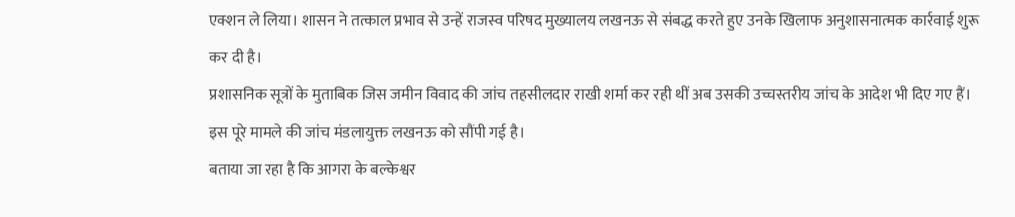एक्शन ले लिया। शासन ने तत्काल प्रभाव से उन्हें राजस्व परिषद मुख्यालय लखनऊ से संबद्ध करते हुए उनके खिलाफ अनुशासनात्मक कार्रवाई शुरू कर दी है।
प्रशासनिक सूत्रों के मुताबिक जिस जमीन विवाद की जांच तहसीलदार राखी शर्मा कर रही थीं अब उसकी उच्चस्तरीय जांच के आदेश भी दिए गए हैं। इस पूरे मामले की जांच मंडलायुक्त लखनऊ को सौंपी गई है।
बताया जा रहा है कि आगरा के बल्केश्वर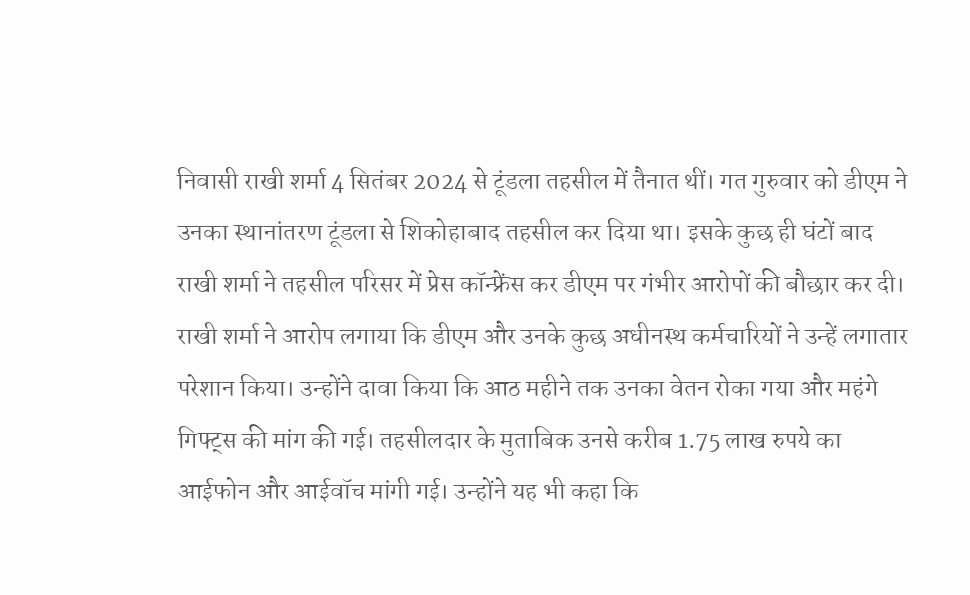निवासी राखी शर्मा 4 सितंबर 2024 से टूंडला तहसील में तैनात थीं। गत गुरुवार को डीएम ने उनका स्थानांतरण टूंडला से शिकोहाबाद तहसील कर दिया था। इसके कुछ ही घंटों बाद राखी शर्मा ने तहसील परिसर में प्रेस कॉन्फ्रेंस कर डीएम पर गंभीर आरोपों की बौछार कर दी।
राखी शर्मा ने आरोप लगाया कि डीएम और उनके कुछ अधीनस्थ कर्मचारियों ने उन्हें लगातार परेशान किया। उन्होंने दावा किया कि आठ महीने तक उनका वेतन रोका गया और महंगे गिफ्ट्स की मांग की गई। तहसीलदार के मुताबिक उनसे करीब 1.75 लाख रुपये का आईफोन और आईवॉच मांगी गई। उन्होंने यह भी कहा कि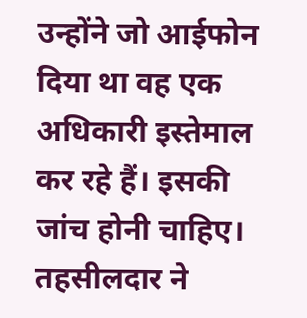उन्होंने जो आईफोन दिया था वह एक अधिकारी इस्तेमाल कर रहे हैं। इसकी जांच होनी चाहिए।
तहसीलदार ने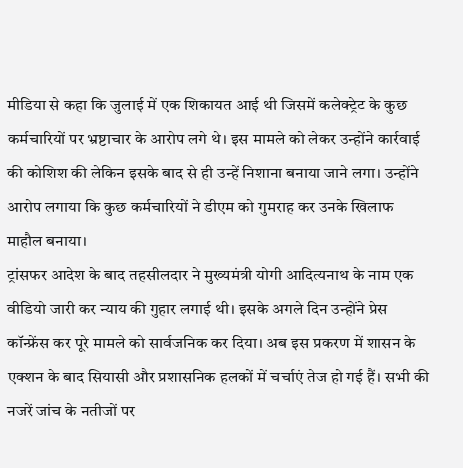मीडिया से कहा कि जुलाई में एक शिकायत आई थी जिसमें कलेक्ट्रेट के कुछ कर्मचारियों पर भ्रष्टाचार के आरोप लगे थे। इस मामले को लेकर उन्होंने कार्रवाई की कोशिश की लेकिन इसके बाद से ही उन्हें निशाना बनाया जाने लगा। उन्होंने आरोप लगाया कि कुछ कर्मचारियों ने डीएम को गुमराह कर उनके खिलाफ माहौल बनाया।
ट्रांसफर आदेश के बाद तहसीलदार ने मुख्यमंत्री योगी आदित्यनाथ के नाम एक वीडियो जारी कर न्याय की गुहार लगाई थी। इसके अगले दिन उन्होंने प्रेस कॉन्फ्रेंस कर पूरे मामले को सार्वजनिक कर दिया। अब इस प्रकरण में शासन के एक्शन के बाद सियासी और प्रशासनिक हलकों में चर्चाएं तेज हो गई हैं। सभी की नजरें जांच के नतीजों पर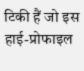टिकी हैं जो इस हाई-प्रोफाइल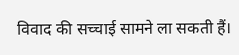विवाद की सच्चाई सामने ला सकती हैं।